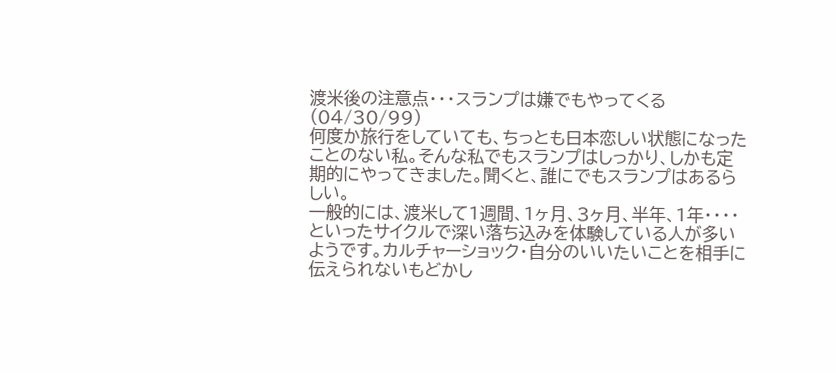渡米後の注意点・・・スランプは嫌でもやってくる(04/30/99)
何度か旅行をしていても、ちっとも日本恋しい状態になったことのない私。そんな私でもスランプはしっかり、しかも定期的にやってきました。聞くと、誰にでもスランプはあるらしい。
一般的には、渡米して1週間、1ヶ月、3ヶ月、半年、1年・・・・といったサイクルで深い落ち込みを体験している人が多いようです。カルチャーショック・自分のいいたいことを相手に伝えられないもどかし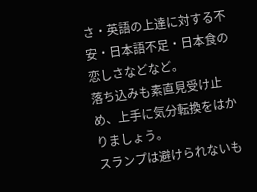さ・英語の上達に対する不安・日本語不足・日本食の恋しさなどなど。
落ち込みも素直見受け止め、上手に気分転換をはかりましょう。
スランプは避けられないも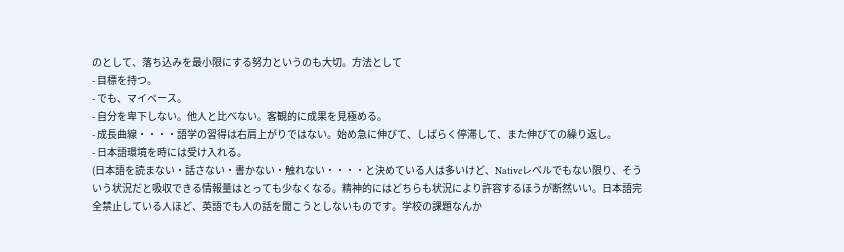のとして、落ち込みを最小限にする努力というのも大切。方法として
- 目標を持つ。
- でも、マイペース。
- 自分を卑下しない。他人と比べない。客観的に成果を見極める。
- 成長曲線・・・・語学の習得は右肩上がりではない。始め急に伸びて、しばらく停滞して、また伸びての繰り返し。
- 日本語環境を時には受け入れる。
(日本語を読まない・話さない・書かない・触れない・・・・と決めている人は多いけど、Nativeレベルでもない限り、そういう状況だと吸収できる情報量はとっても少なくなる。精神的にはどちらも状況により許容するほうが断然いい。日本語完全禁止している人ほど、英語でも人の話を聞こうとしないものです。学校の課題なんか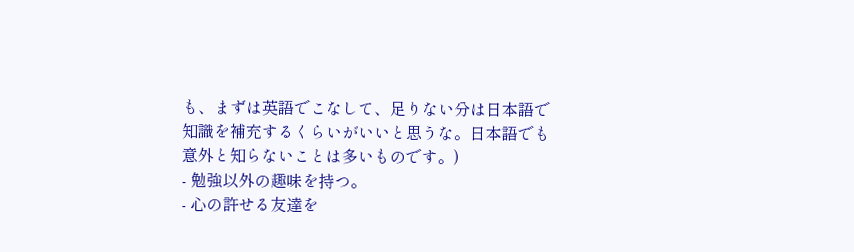も、まずは英語でこなして、足りない分は日本語で知識を補充するくらいがいいと思うな。日本語でも意外と知らないことは多いものです。)
- 勉強以外の趣味を持つ。
- 心の許せる友達を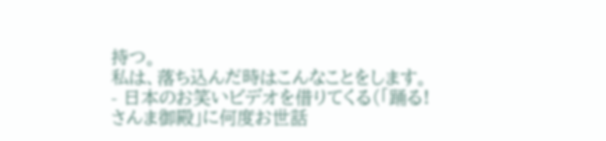持つ。
私は、落ち込んだ時はこんなことをします。
- 日本のお笑いビデオを借りてくる(「踊る!さんま御殿」に何度お世話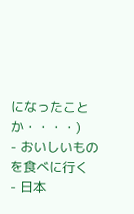になったことか・・・・)
- おいしいものを食べに行く
- 日本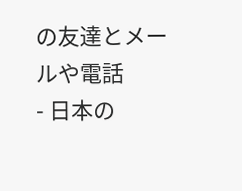の友達とメールや電話
- 日本の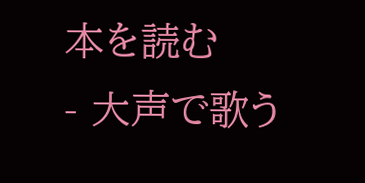本を読む
- 大声で歌う